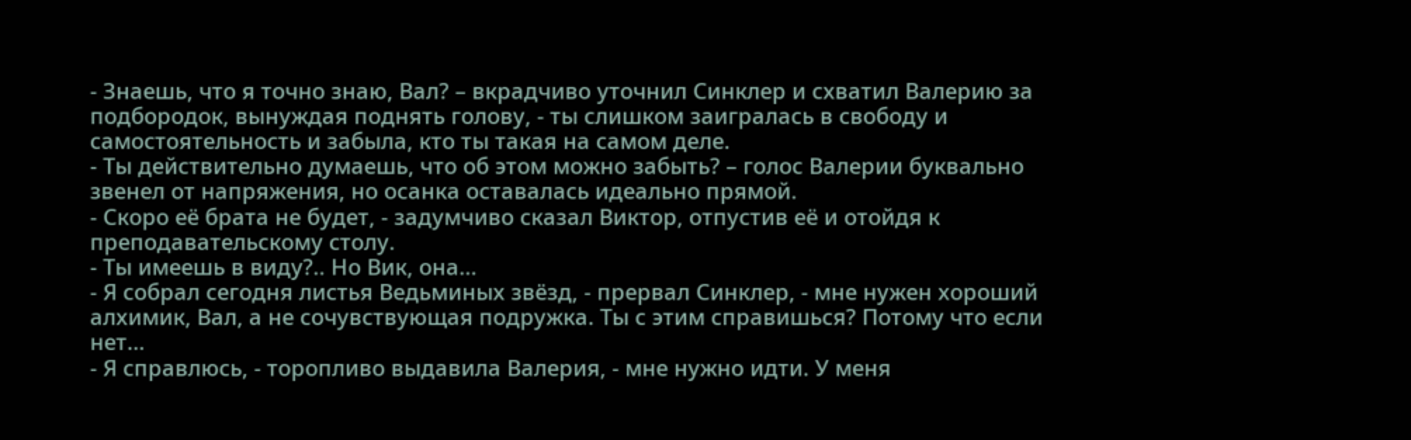- Знаешь, что я точно знаю, Вал? – вкрадчиво уточнил Синклер и схватил Валерию за подбородок, вынуждая поднять голову, - ты слишком заигралась в свободу и самостоятельность и забыла, кто ты такая на самом деле.
- Ты действительно думаешь, что об этом можно забыть? – голос Валерии буквально звенел от напряжения, но осанка оставалась идеально прямой.
- Скоро её брата не будет, - задумчиво сказал Виктор, отпустив её и отойдя к преподавательскому столу.
- Ты имеешь в виду?.. Но Вик, она…
- Я собрал сегодня листья Ведьминых звёзд, - прервал Синклер, - мне нужен хороший алхимик, Вал, а не сочувствующая подружка. Ты с этим справишься? Потому что если нет…
- Я справлюсь, - торопливо выдавила Валерия, - мне нужно идти. У меня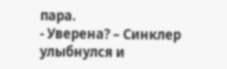пара.
- Уверена? – Синклер улыбнулся и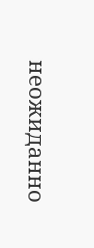неожиданно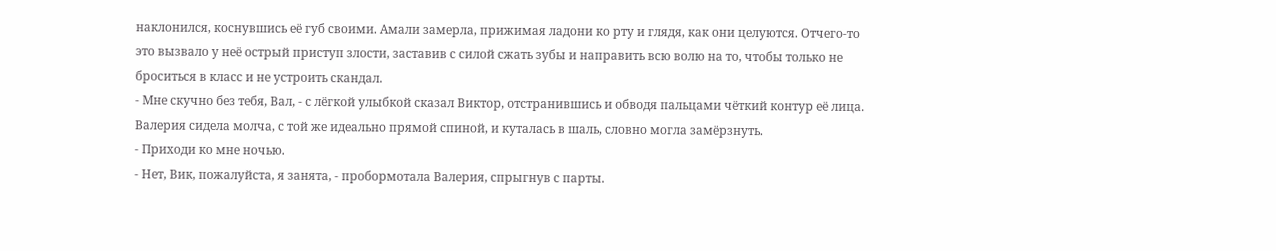наклонился, коснувшись её губ своими. Амали замерла, прижимая ладони ко рту и глядя, как они целуются. Отчего-то это вызвало у неё острый приступ злости, заставив с силой сжать зубы и направить всю волю на то, чтобы только не броситься в класс и не устроить скандал.
- Мне скучно без тебя, Вал, - с лёгкой улыбкой сказал Виктор, отстранившись и обводя пальцами чёткий контур её лица. Валерия сидела молча, с той же идеально прямой спиной, и куталась в шаль, словно могла замёрзнуть.
- Приходи ко мне ночью.
- Нет, Вик, пожалуйста, я занята, - пробормотала Валерия, спрыгнув с парты.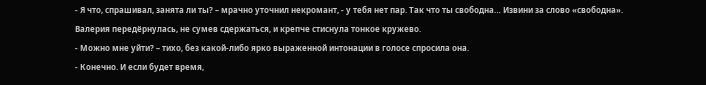- Я что, спрашивал, занята ли ты? – мрачно уточнил некромант, - у тебя нет пар. Так что ты свободна… Извини за слово «свободна».
Валерия передёрнулась, не сумев сдержаться, и крепче стиснула тонкое кружево.
- Можно мне уйти? – тихо, без какой-либо ярко выраженной интонации в голосе спросила она.
- Конечно. И если будет время,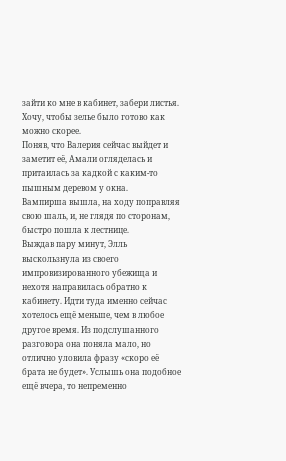зайти ко мне в кабинет, забери листья. Хочу, чтобы зелье было готово как можно скорее.
Поняв, что Валерия сейчас выйдет и заметит её, Амали огляделась и притаилась за кадкой с каким-то пышным деревом у окна.
Вампирша вышла, на ходу поправляя свою шаль, и, не глядя по сторонам, быстро пошла к лестнице.
Выждав пару минут, Элль выскользнула из своего импровизированного убежища и нехотя направилась обратно к кабинету. Идти туда именно сейчас хотелось ещё меньше, чем в любое другое время. Из подслушанного разговора она поняла мало, но отлично уловила фразу «скоро её брата не будет». Услышь она подобное ещё вчера, то непременно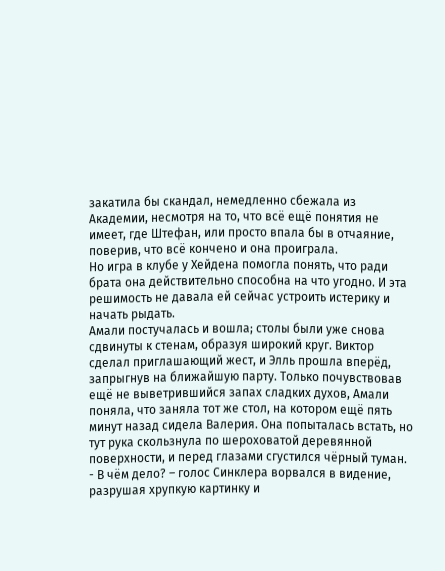закатила бы скандал, немедленно сбежала из Академии, несмотря на то, что всё ещё понятия не имеет, где Штефан, или просто впала бы в отчаяние, поверив, что всё кончено и она проиграла.
Но игра в клубе у Хейдена помогла понять, что ради брата она действительно способна на что угодно. И эта решимость не давала ей сейчас устроить истерику и начать рыдать.
Амали постучалась и вошла; столы были уже снова сдвинуты к стенам, образуя широкий круг. Виктор сделал приглашающий жест, и Элль прошла вперёд, запрыгнув на ближайшую парту. Только почувствовав ещё не выветрившийся запах сладких духов, Амали поняла, что заняла тот же стол, на котором ещё пять минут назад сидела Валерия. Она попыталась встать, но тут рука скользнула по шероховатой деревянной поверхности, и перед глазами сгустился чёрный туман.
- В чём дело? – голос Синклера ворвался в видение, разрушая хрупкую картинку и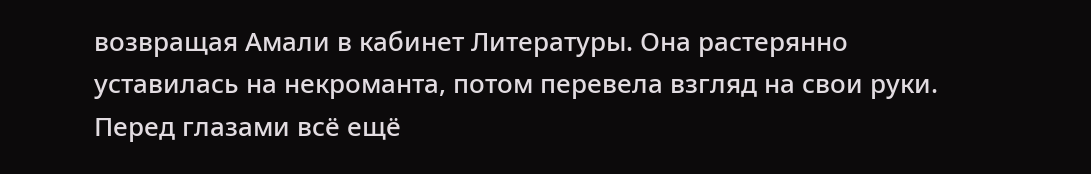возвращая Амали в кабинет Литературы. Она растерянно уставилась на некроманта, потом перевела взгляд на свои руки. Перед глазами всё ещё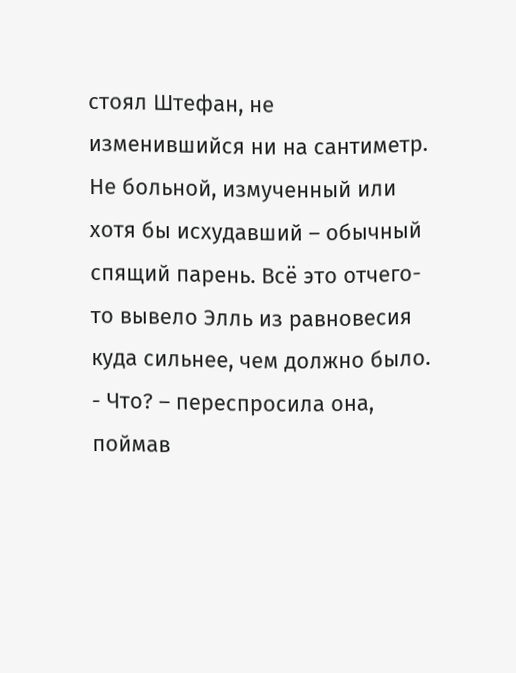стоял Штефан, не изменившийся ни на сантиметр. Не больной, измученный или хотя бы исхудавший – обычный спящий парень. Всё это отчего-то вывело Элль из равновесия куда сильнее, чем должно было.
- Что? – переспросила она, поймав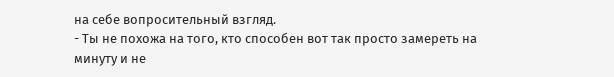на себе вопросительный взгляд.
- Ты не похожа на того, кто способен вот так просто замереть на минуту и не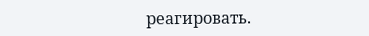реагировать.